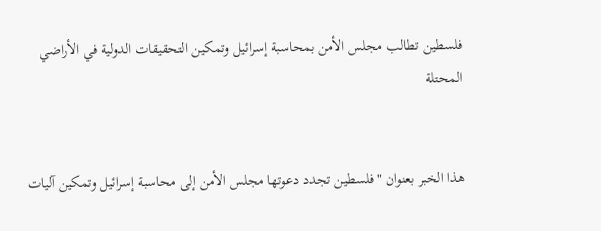فلسطين تطالب مجلس الأمن بمحاسبة إسرائيل وتمكين التحقيقات الدولية في الأراضي المحتلة


هذا الخبر بعنوان "فلسطين تجدد دعوتها مجلس الأمن إلى محاسبة إسرائيل وتمكين آليات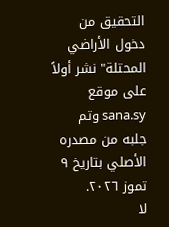التحقيق من دخول الأراضي المحتلة" نشر أولاً على موقع sana.sy وتم جلبه من مصدره الأصلي بتاريخ ٩ تموز ٢٠٢٦.
لا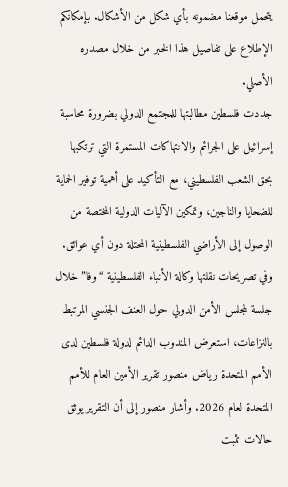يتحمل موقعنا مضمونه بأي شكل من الأشكال. بإمكانكم الإطلاع على تفاصيل هذا الخبر من خلال مصدره الأصلي.
جددت فلسطين مطالبتها للمجتمع الدولي بضرورة محاسبة إسرائيل على الجرائم والانتهاكات المستمرة التي ترتكبها بحق الشعب الفلسطيني، مع التأكيد على أهمية توفير الحماية للضحايا والناجين، وتمكين الآليات الدولية المختصة من الوصول إلى الأراضي الفلسطينية المحتلة دون أي عوائق.
وفي تصريحات نقلتها وكالة الأنباء الفلسطينية “وفا” خلال جلسة لمجلس الأمن الدولي حول العنف الجنسي المرتبط بالنزاعات، استعرض المندوب الدائم لدولة فلسطين لدى الأمم المتحدة رياض منصور تقرير الأمين العام للأمم المتحدة لعام 2026. وأشار منصور إلى أن التقرير يوثق حالات تثبت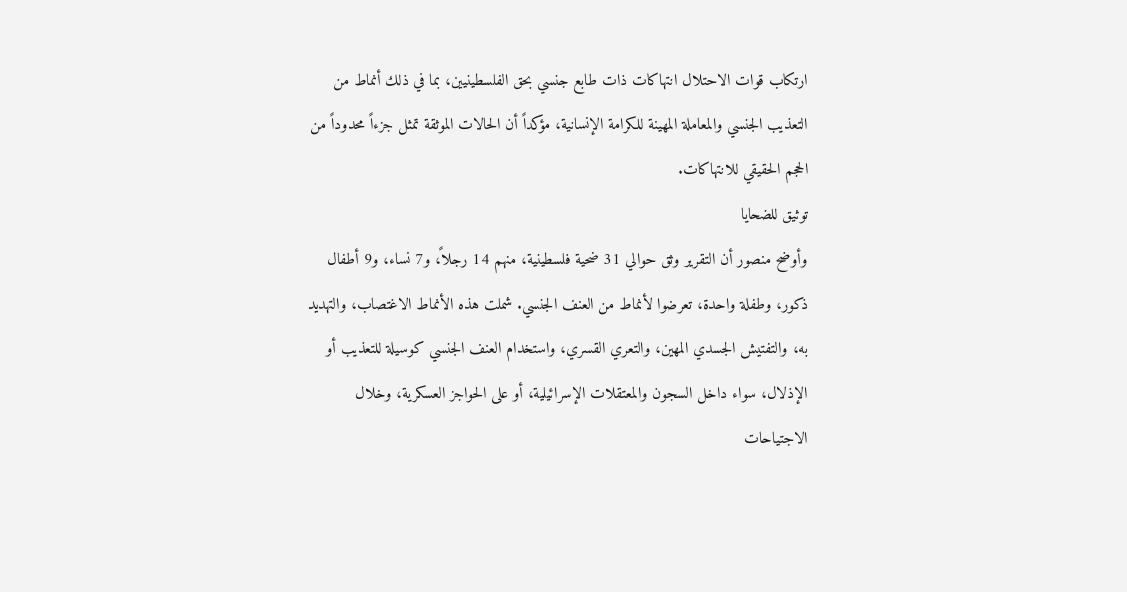ارتكاب قوات الاحتلال انتهاكات ذات طابع جنسي بحق الفلسطينيين، بما في ذلك أنماط من التعذيب الجنسي والمعاملة المهينة للكرامة الإنسانية، مؤكداً أن الحالات الموثقة تمثل جزءاً محدوداً من الحجم الحقيقي للانتهاكات.
توثيق للضحايا
وأوضح منصور أن التقرير وثق حوالي 31 ضحية فلسطينية، منهم 14 رجلاً، و7 نساء، و9 أطفال ذكور، وطفلة واحدة، تعرضوا لأنماط من العنف الجنسي. شملت هذه الأنماط الاغتصاب، والتهديد به، والتفتيش الجسدي المهين، والتعري القسري، واستخدام العنف الجنسي كوسيلة للتعذيب أو الإذلال، سواء داخل السجون والمعتقلات الإسرائيلية، أو على الحواجز العسكرية، وخلال الاجتياحات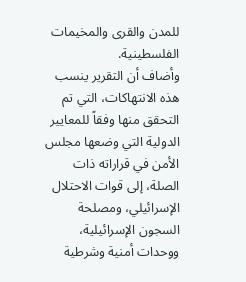للمدن والقرى والمخيمات الفلسطينية.
وأضاف أن التقرير ينسب هذه الانتهاكات، التي تم التحقق منها وفقاً للمعايير الدولية التي وضعها مجلس الأمن في قراراته ذات الصلة، إلى قوات الاحتلال الإسرائيلي، ومصلحة السجون الإسرائيلية، ووحدات أمنية وشرطية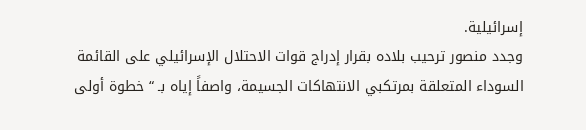إسرائيلية.
وجدد منصور ترحيب بلاده بقرار إدراج قوات الاحتلال الإسرائيلي على القائمة السوداء المتعلقة بمرتكبي الانتهاكات الجسيمة، واصفاً إياه بـ “خطوة أولى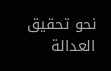نحو تحقيق العدالة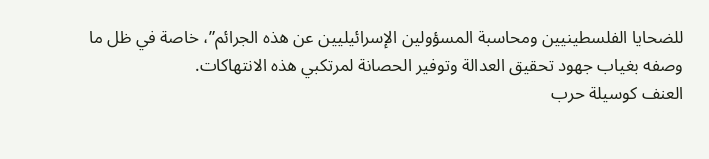للضحايا الفلسطينيين ومحاسبة المسؤولين الإسرائيليين عن هذه الجرائم”، خاصة في ظل ما وصفه بغياب جهود تحقيق العدالة وتوفير الحصانة لمرتكبي هذه الانتهاكات.
العنف كوسيلة حرب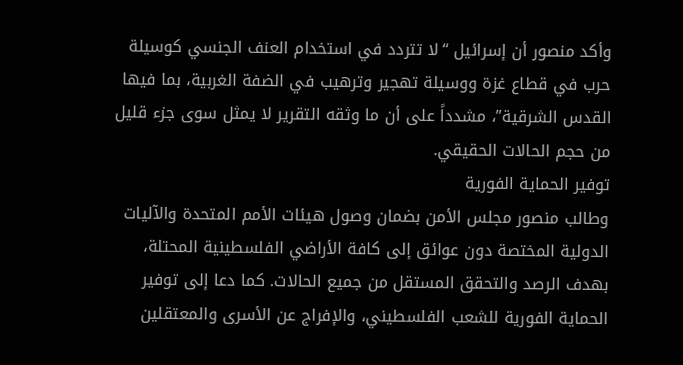وأكد منصور أن إسرائيل “لا تتردد في استخدام العنف الجنسي كوسيلة حرب في قطاع غزة ووسيلة تهجير وترهيب في الضفة الغربية، بما فيها القدس الشرقية”، مشدداً على أن ما وثقه التقرير لا يمثل سوى جزء قليل من حجم الحالات الحقيقي.
توفير الحماية الفورية
وطالب منصور مجلس الأمن بضمان وصول هيئات الأمم المتحدة والآليات الدولية المختصة دون عوائق إلى كافة الأراضي الفلسطينية المحتلة، بهدف الرصد والتحقق المستقل من جميع الحالات. كما دعا إلى توفير الحماية الفورية للشعب الفلسطيني، والإفراج عن الأسرى والمعتقلين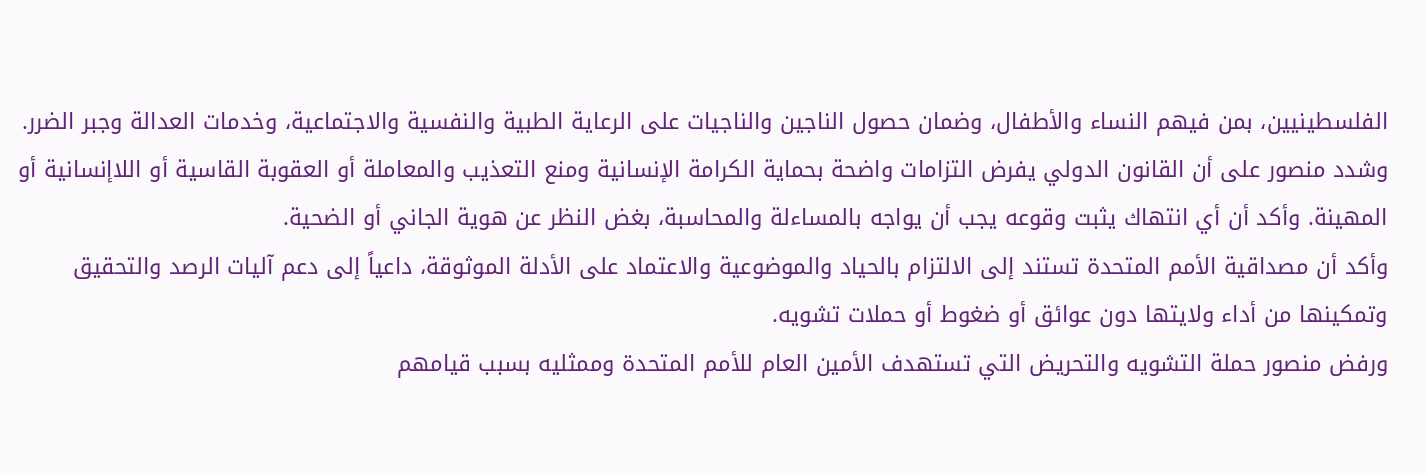الفلسطينيين، بمن فيهم النساء والأطفال، وضمان حصول الناجين والناجيات على الرعاية الطبية والنفسية والاجتماعية، وخدمات العدالة وجبر الضرر.
وشدد منصور على أن القانون الدولي يفرض التزامات واضحة بحماية الكرامة الإنسانية ومنع التعذيب والمعاملة أو العقوبة القاسية أو اللاإنسانية أو المهينة. وأكد أن أي انتهاك يثبت وقوعه يجب أن يواجه بالمساءلة والمحاسبة، بغض النظر عن هوية الجاني أو الضحية.
وأكد أن مصداقية الأمم المتحدة تستند إلى الالتزام بالحياد والموضوعية والاعتماد على الأدلة الموثوقة، داعياً إلى دعم آليات الرصد والتحقيق وتمكينها من أداء ولايتها دون عوائق أو ضغوط أو حملات تشويه.
ورفض منصور حملة التشويه والتحريض التي تستهدف الأمين العام للأمم المتحدة وممثليه بسبب قيامهم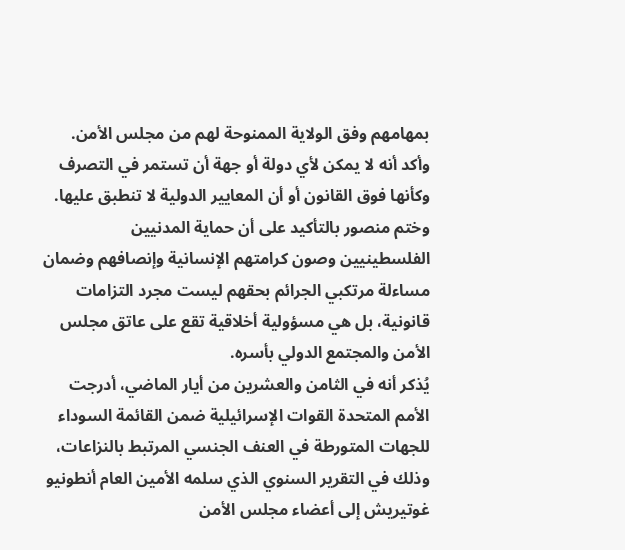بمهامهم وفق الولاية الممنوحة لهم من مجلس الأمن. وأكد أنه لا يمكن لأي دولة أو جهة أن تستمر في التصرف وكأنها فوق القانون أو أن المعايير الدولية لا تنطبق عليها.
وختم منصور بالتأكيد على أن حماية المدنيين الفلسطينيين وصون كرامتهم الإنسانية وإنصافهم وضمان مساءلة مرتكبي الجرائم بحقهم ليست مجرد التزامات قانونية، بل هي مسؤولية أخلاقية تقع على عاتق مجلس الأمن والمجتمع الدولي بأسره.
يُذكر أنه في الثامن والعشرين من أيار الماضي، أدرجت الأمم المتحدة القوات الإسرائيلية ضمن القائمة السوداء للجهات المتورطة في العنف الجنسي المرتبط بالنزاعات، وذلك في التقرير السنوي الذي سلمه الأمين العام أنطونيو غوتيريش إلى أعضاء مجلس الأمن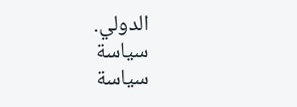الدولي.
سياسة
سياسة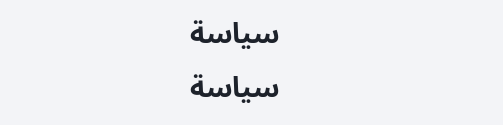سياسة
سياسة